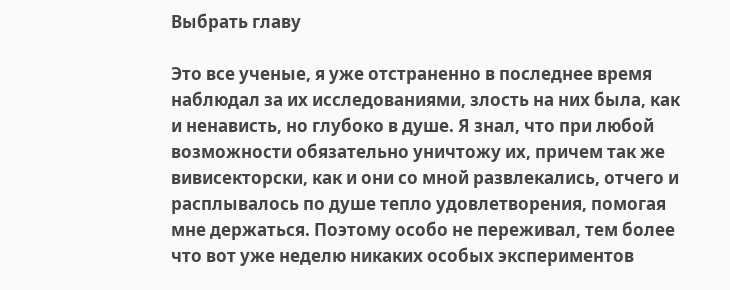Выбрать главу

Это все ученые, я уже отстраненно в последнее время наблюдал за их исследованиями, злость на них была, как и ненависть, но глубоко в душе. Я знал, что при любой возможности обязательно уничтожу их, причем так же вивисекторски, как и они со мной развлекались, отчего и расплывалось по душе тепло удовлетворения, помогая мне держаться. Поэтому особо не переживал, тем более что вот уже неделю никаких особых экспериментов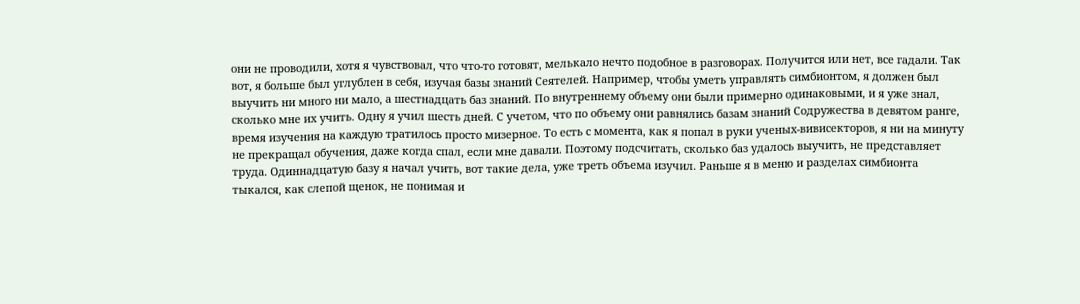они не проводили, хотя я чувствовал, что что-то готовят, мелькало нечто подобное в разговорах. Получится или нет, все гадали. Так вот, я больше был углублен в себя, изучая базы знаний Сеятелей. Например, чтобы уметь управлять симбионтом, я должен был выучить ни много ни мало, а шестнадцать баз знаний. По внутреннему объему они были примерно одинаковыми, и я уже знал, сколько мне их учить. Одну я учил шесть дней. С учетом, что по объему они равнялись базам знаний Содружества в девятом ранге, время изучения на каждую тратилось просто мизерное. То есть с момента, как я попал в руки ученых-вивисекторов, я ни на минуту не прекращал обучения, даже когда спал, если мне давали. Поэтому подсчитать, сколько баз удалось выучить, не представляет труда. Одиннадцатую базу я начал учить, вот такие дела, уже треть объема изучил. Раньше я в меню и разделах симбионта тыкался, как слепой щенок, не понимая и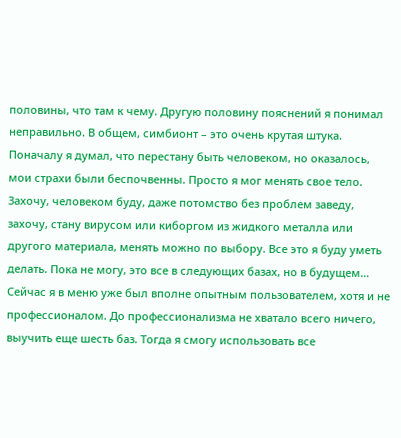половины, что там к чему. Другую половину пояснений я понимал неправильно. В общем, симбионт – это очень крутая штука. Поначалу я думал, что перестану быть человеком, но оказалось, мои страхи были беспочвенны. Просто я мог менять свое тело. Захочу, человеком буду, даже потомство без проблем заведу, захочу, стану вирусом или киборгом из жидкого металла или другого материала, менять можно по выбору. Все это я буду уметь делать. Пока не могу, это все в следующих базах, но в будущем… Сейчас я в меню уже был вполне опытным пользователем, хотя и не профессионалом. До профессионализма не хватало всего ничего, выучить еще шесть баз. Тогда я смогу использовать все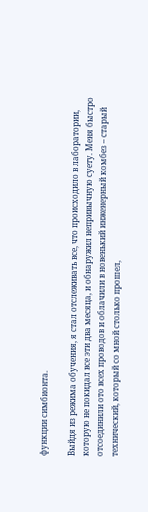функции симбионта.

Выйдя из режима обучения, я стал отслеживать все, что происходило в лаборатории, которую не покидал все эти два месяца, и обнаружил непривычную суету. Меня быстро отсоединили ото всех проводов и облачили в новенький инженерный комбез – старый технический, который со мной столько прошел,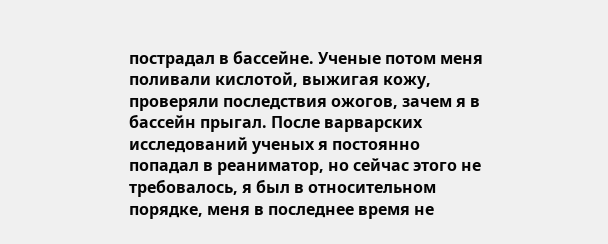пострадал в бассейне. Ученые потом меня поливали кислотой, выжигая кожу, проверяли последствия ожогов, зачем я в бассейн прыгал. После варварских исследований ученых я постоянно попадал в реаниматор, но сейчас этого не требовалось, я был в относительном порядке, меня в последнее время не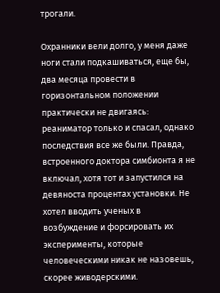трогали.

Охранники вели долго, у меня даже ноги стали подкашиваться, еще бы, два месяца провести в горизонтальном положении практически не двигаясь: реаниматор только и спасал, однако последствия все же были. Правда, встроенного доктора симбионта я не включал, хотя тот и запустился на девяноста процентах установки. Не хотел вводить ученых в возбуждение и форсировать их эксперименты, которые человеческими никак не назовешь, скорее живодерскими.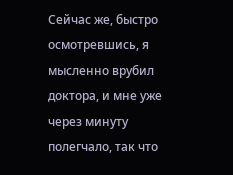Сейчас же, быстро осмотревшись, я мысленно врубил доктора, и мне уже через минуту полегчало, так что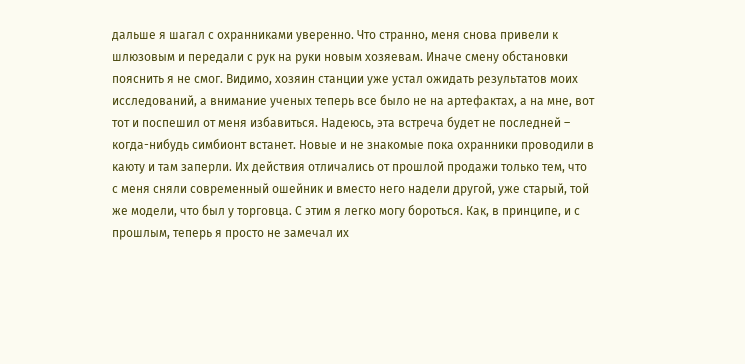дальше я шагал с охранниками уверенно. Что странно, меня снова привели к шлюзовым и передали с рук на руки новым хозяевам. Иначе смену обстановки пояснить я не смог. Видимо, хозяин станции уже устал ожидать результатов моих исследований, а внимание ученых теперь все было не на артефактах, а на мне, вот тот и поспешил от меня избавиться. Надеюсь, эта встреча будет не последней – когда-нибудь симбионт встанет. Новые и не знакомые пока охранники проводили в каюту и там заперли. Их действия отличались от прошлой продажи только тем, что с меня сняли современный ошейник и вместо него надели другой, уже старый, той же модели, что был у торговца. С этим я легко могу бороться. Как, в принципе, и с прошлым, теперь я просто не замечал их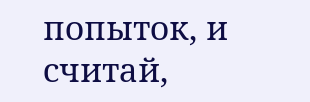попыток, и считай,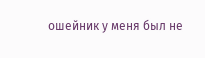ошейник у меня был не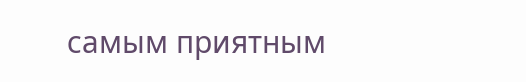самым приятным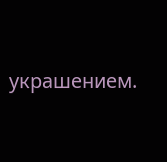украшением.